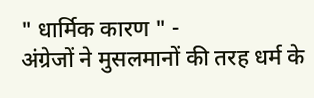" धार्मिक कारण " -
अंग्रेजों ने मुसलमानों की तरह धर्म के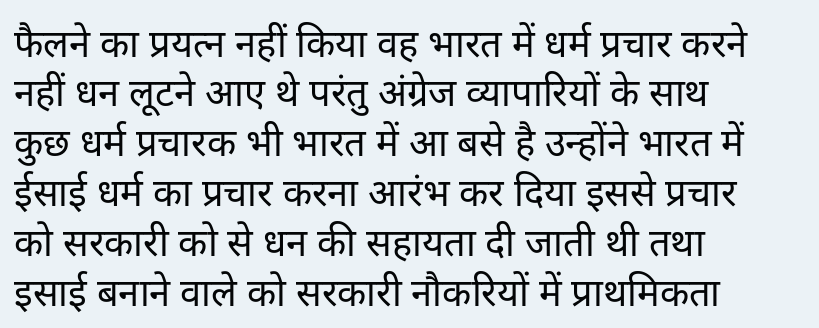फैलने का प्रयत्न नहीं किया वह भारत में धर्म प्रचार करने नहीं धन लूटने आए थे परंतु अंग्रेज व्यापारियों के साथ कुछ धर्म प्रचारक भी भारत में आ बसे है उन्होंने भारत में ईसाई धर्म का प्रचार करना आरंभ कर दिया इससे प्रचार को सरकारी को से धन की सहायता दी जाती थी तथा इसाई बनाने वाले को सरकारी नौकरियों में प्राथमिकता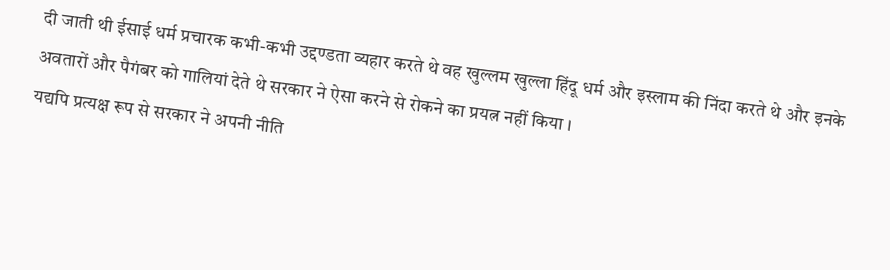दी जाती थी ईसाई धर्म प्रचारक कभी-कभी उद्दण्डता व्यहार करते थे वह खुल्लम खुल्ला हिंदू धर्म और इस्लाम की निंदा करते थे और इनके अवतारों और पैगंबर को गालियां देते थे सरकार ने ऐसा करने से रोकने का प्रयत्न नहीं किया ।
यद्यपि प्रत्यक्ष रूप से सरकार ने अपनी नीति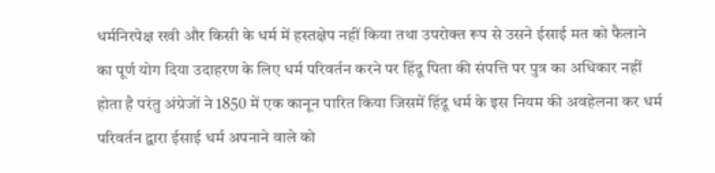धर्मनिरपेक्ष रखी और किसी के धर्म में हस्तक्षेप नहीं किया तथा उपरोक्त रूप से उसने ईसाई मत को फैलाने का पूर्ण योग दिया उदाहरण के लिए धर्म परिवर्तन करने पर हिंदू पिता की संपत्ति पर पुत्र का अधिकार नहीं होता है परंतु अंग्रेजों ने 1850 में एक कानून पारित किया जिसमें हिंदू धर्म के इस नियम की अवहेलना कर धर्म परिवर्तन द्वारा ईसाई धर्म अपनाने वाले को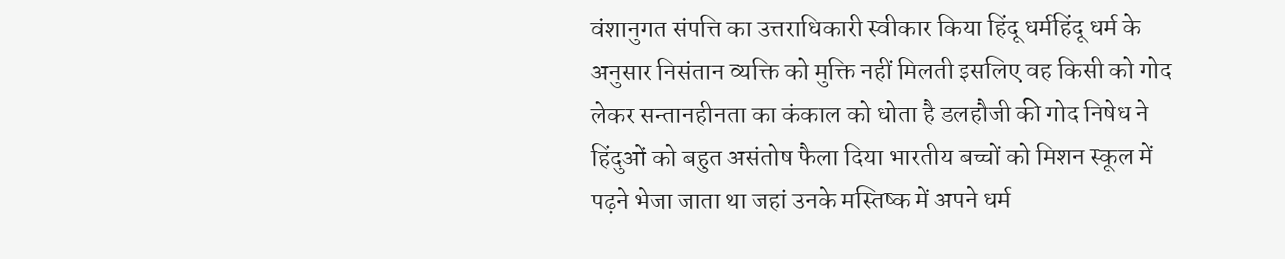वंशानुगत संपत्ति का उत्तराधिकारी स्वीकार किया हिंदू धर्महिंदू धर्म के अनुसार निसंतान व्यक्ति को मुक्ति नहीं मिलती इसलिए वह किसी को गोद लेकर सन्तानहीनता का कंकाल को धोता है डलहौजी की गोद निषेध ने हिंदुओं को बहुत असंतोष फैला दिया भारतीय बच्चों को मिशन स्कूल में पढ़ने भेजा जाता था जहां उनके मस्तिष्क में अपने धर्म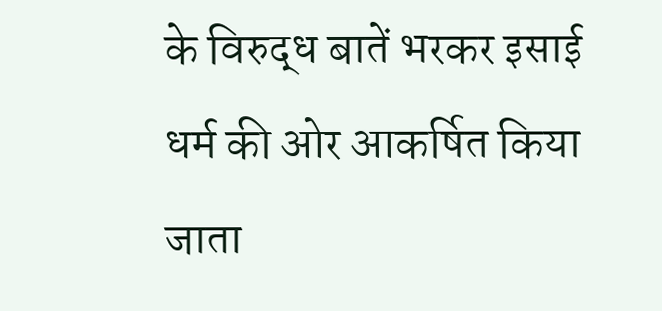के विरुद्ध बातें भरकर इसाई धर्म की ओर आकर्षित किया जाता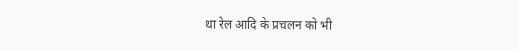था रेल आदि के प्रचलन को भी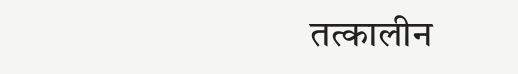तत्कालीन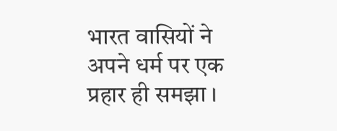भारत वासियों ने अपने धर्म पर एक प्रहार ही समझा ।